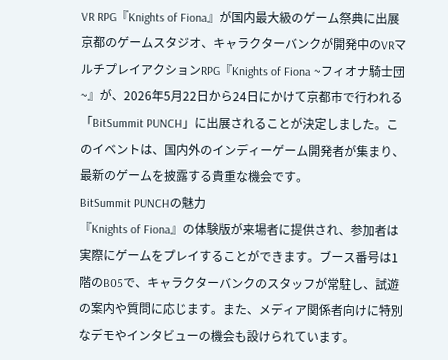VR RPG『Knights of Fiona』が国内最大級のゲーム祭典に出展
京都のゲームスタジオ、キャラクターバンクが開発中のVRマルチプレイアクションRPG『Knights of Fiona ~フィオナ騎士団~』が、2026年5月22日から24日にかけて京都市で行われる「BitSummit PUNCH」に出展されることが決定しました。このイベントは、国内外のインディーゲーム開発者が集まり、最新のゲームを披露する貴重な機会です。
BitSummit PUNCHの魅力
『Knights of Fiona』の体験版が来場者に提供され、参加者は実際にゲームをプレイすることができます。ブース番号は1階のB05で、キャラクターバンクのスタッフが常駐し、試遊の案内や質問に応じます。また、メディア関係者向けに特別なデモやインタビューの機会も設けられています。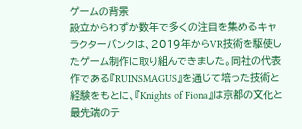ゲームの背景
設立からわずか数年で多くの注目を集めるキャラクターバンクは、2019年からVR技術を駆使したゲーム制作に取り組んできました。同社の代表作である『RUINSMAGUS』を通じて培った技術と経験をもとに、『Knights of Fiona』は京都の文化と最先端のテ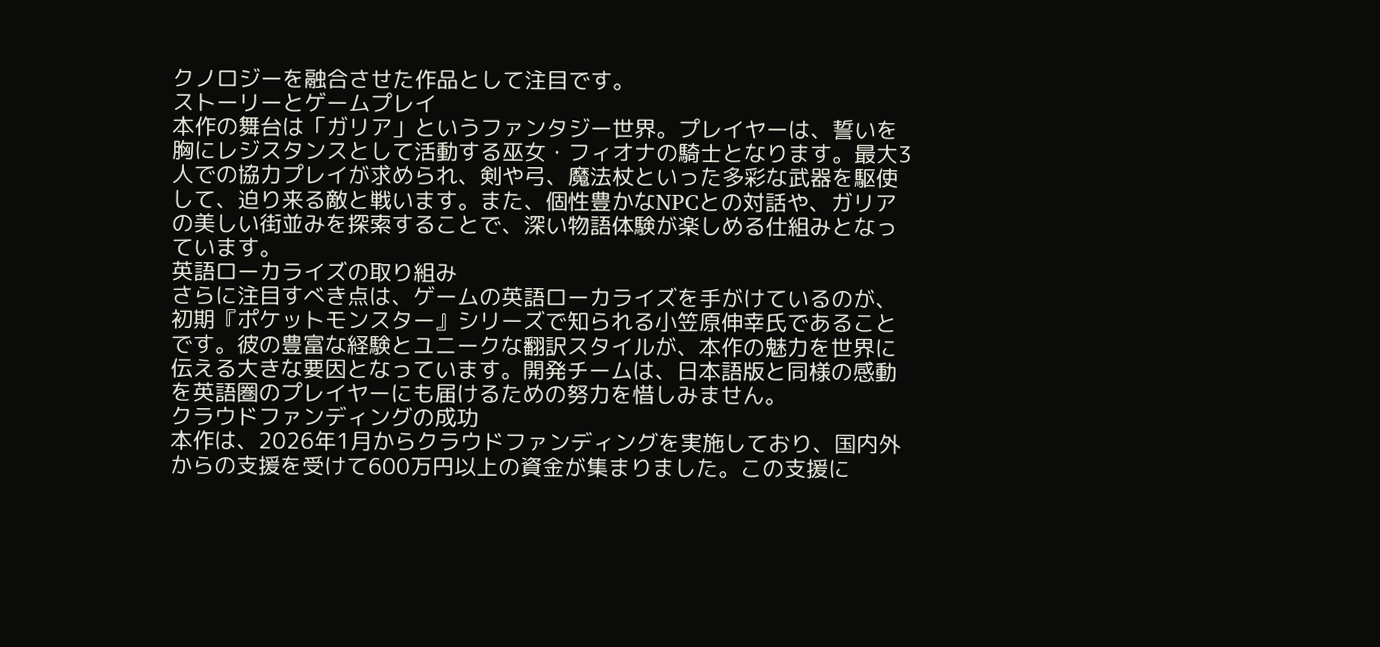クノロジーを融合させた作品として注目です。
ストーリーとゲームプレイ
本作の舞台は「ガリア」というファンタジー世界。プレイヤーは、誓いを胸にレジスタンスとして活動する巫女・フィオナの騎士となります。最大3人での協力プレイが求められ、剣や弓、魔法杖といった多彩な武器を駆使して、迫り来る敵と戦います。また、個性豊かなNPCとの対話や、ガリアの美しい街並みを探索することで、深い物語体験が楽しめる仕組みとなっています。
英語ローカライズの取り組み
さらに注目すべき点は、ゲームの英語ローカライズを手がけているのが、初期『ポケットモンスター』シリーズで知られる小笠原伸幸氏であることです。彼の豊富な経験とユニークな翻訳スタイルが、本作の魅力を世界に伝える大きな要因となっています。開発チームは、日本語版と同様の感動を英語圏のプレイヤーにも届けるための努力を惜しみません。
クラウドファンディングの成功
本作は、2026年1月からクラウドファンディングを実施しており、国内外からの支援を受けて600万円以上の資金が集まりました。この支援に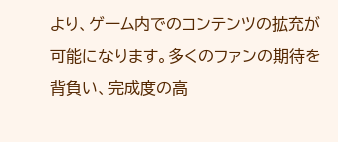より、ゲーム内でのコンテンツの拡充が可能になります。多くのファンの期待を背負い、完成度の高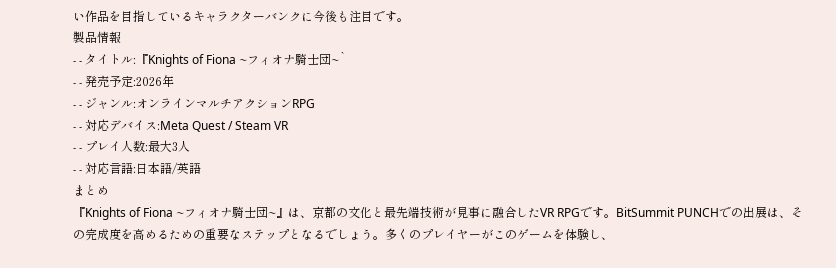い作品を目指しているキャラクターバンクに今後も注目です。
製品情報
- - タイトル:『Knights of Fiona ~フィオナ騎士団~`
- - 発売予定:2026年
- - ジャンル:オンラインマルチアクションRPG
- - 対応デバイス:Meta Quest / Steam VR
- - プレイ人数:最大3人
- - 対応言語:日本語/英語
まとめ
『Knights of Fiona ~フィオナ騎士団~』は、京都の文化と最先端技術が見事に融合したVR RPGです。BitSummit PUNCHでの出展は、その完成度を高めるための重要なステップとなるでしょう。多くのプレイヤーがこのゲームを体験し、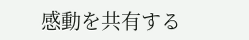感動を共有する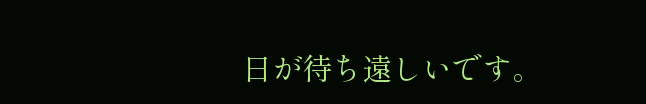日が待ち遠しいです。